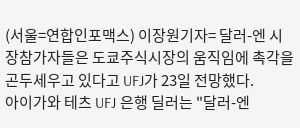(서울=연합인포맥스) 이장원기자= 달러-엔 시장참가자들은 도쿄주식시장의 움직임에 촉각을 곤두세우고 있다고 UFJ가 23일 전망했다.
아이가와 테츠 UFJ 은행 딜러는 "달러-엔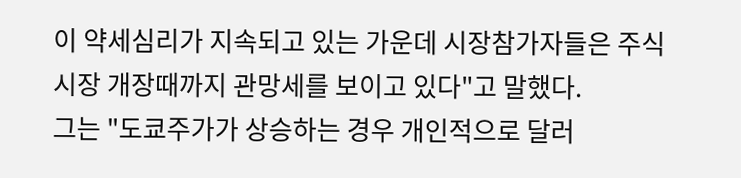이 약세심리가 지속되고 있는 가운데 시장참가자들은 주식시장 개장때까지 관망세를 보이고 있다"고 말했다.
그는 "도쿄주가가 상승하는 경우 개인적으로 달러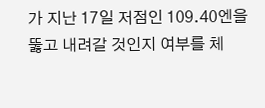가 지난 17일 저점인 109.40엔을 뚫고 내려갈 것인지 여부를 체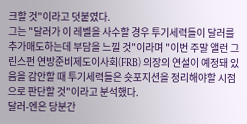크할 것"이라고 덧붙였다.
그는 "달러가 이 레벨을 사수할 경우 투기세력들이 달러를 추가매도하는데 부담을 느낄 것"이라며 "이번 주말 앨런 그린스펀 연방준비제도이사회(FRB) 의장의 연설이 예정돼 있음을 감안할 때 투기세력들은 숏포지션을 정리해야할 시점으로 판단할 것"이라고 분석했다.
달러-엔은 당분간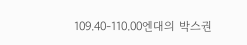109.40-110.00엔대의 박스권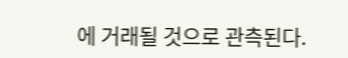에 거래될 것으로 관측된다.